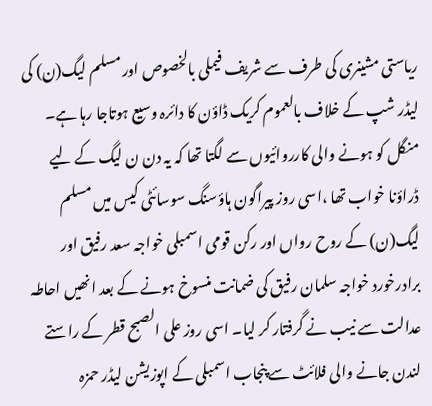ریاستی مشینری کی طرف سے شریف فیملی بالخصوص اور مسلم لیگ(ن) کی لیڈر شپ کے خلاف بالعموم کریک ڈاؤن کا دائرہ وسیع ہوتاجا رہا ہے۔ منگل کو ہونے والی کارروائیوں سے لگتا تھا کہ یہ دن ن لیگ کے لیے ڈراؤنا خواب تھا ،اسی روز پیراگون ہاؤسنگ سوسائٹی کیس میں مسلم لیگ(ن) کے روح رواں اور رکن قومی اسمبلی خواجہ سعد رفیق اور برادرخورد خواجہ سلمان رفیق کی ضمانت منسوخ ہونے کے بعد انھیں احاطہ عدالت سے نیب نے گرفتار کر لیا۔ اسی روز علی الصبح قطر کے راستے لندن جانے والی فلائٹ سے پنجاب اسمبلی کے اپوزیشن لیڈر حمزہ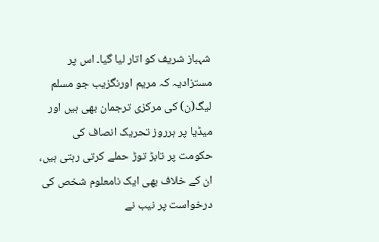شہباز شریف کو اتار لیا گیا۔ اس پر مستزادیہ کہ مریم اورنگزیب جو مسلم لیگ(ن) کی مرکزی ترجمان بھی ہیں اور میڈیا پر ہرروز تحریک انصاف کی حکومت پر تابڑ توڑ حملے کرتی رہتی ہیں، ان کے خلاف بھی ایک نامعلوم شخص کی درخواست پر نیب نے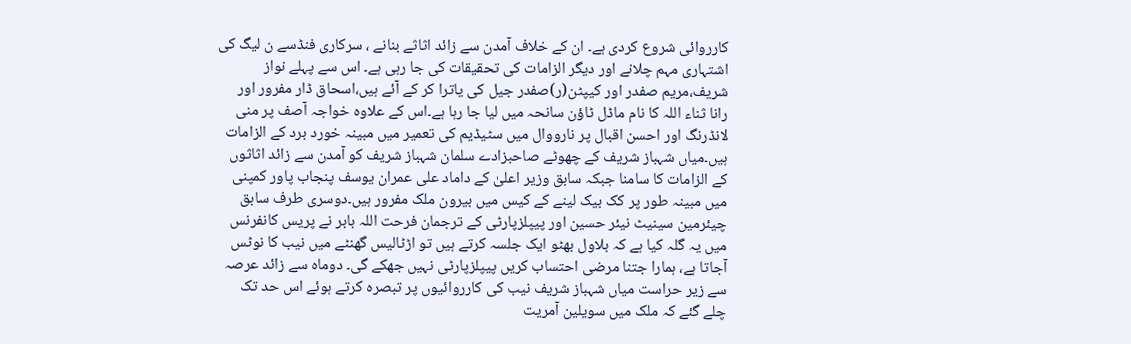کارروائی شروع کردی ہے۔ ان کے خلاف آمدن سے زائد اثاثے بنانے ، سرکاری فنڈسے ن لیگ کی اشتہاری مہم چلانے اور دیگر الزامات کی تحقیقات کی جا رہی ہے۔ اس سے پہلے نواز شریف،مریم صفدر اور کیپٹن(ر)صفدر جیل کی یاترا کر کے آئے ہیں،اسحاق ڈار مفرور اور رانا ثناء اللہ کا نام ماڈل ٹاؤن سانحہ میں لیا جا رہا ہے۔اس کے علاوہ خواجہ آصف پر منی لانڈرنگ اور احسن اقبال پر نارووال میں سٹیڈیم کی تعمیر میں مبینہ خورد برد کے الزامات ہیں۔میاں شہباز شریف کے چھوٹے صاحبزادے سلمان شہباز شریف کو آمدن سے زائد اثاثوں کے الزامات کا سامنا جبکہ سابق وزیر اعلیٰ کے داماد علی عمران یوسف پنجاب پاور کمپنی میں مبینہ طور پر کک بیک لینے کے کیس میں بیرون ملک مفرور ہیں۔دوسری طرف سابق چیئرمین سینیٹ نیئر حسین اور پیپلزپارٹی کے ترجمان فرحت اللہ بابر نے پریس کانفرنس میں یہ گلہ کیا ہے کہ بلاول بھٹو ایک جلسہ کرتے ہیں تو اڑٹالیس گھنٹے میں نیب کا نوٹس آجاتا ہے، ہمارا جتنا مرضی احتساب کریں پیپلزپارٹی نہیں جھکے گی۔ دوماہ سے زائد عرصہ سے زیر حراست میاں شہباز شریف نیب کی کارروائیوں پر تبصرہ کرتے ہوئے اس حد تک چلے گئے کہ ملک میں سویلین آمریت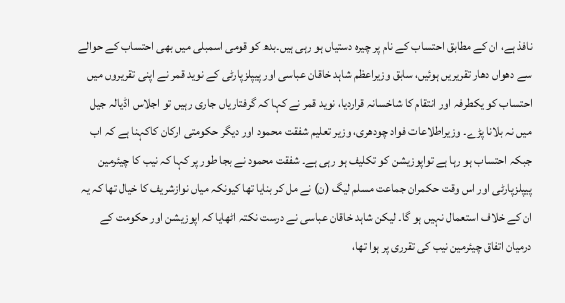نافذ ہے، ان کے مطابق احتساب کے نام پر چیرہ دستیاں ہو رہی ہیں۔بدھ کو قومی اسمبلی میں بھی احتساب کے حوالے سے دھواں دھار تقریریں ہوئیں، سابق وزیراعظم شاہد خاقان عباسی اور پیپلزپارٹی کے نوید قمر نے اپنی تقریروں میں احتساب کو یکطرفہ اور انتقام کا شاخسانہ قراردیا، نوید قمر نے کہا کہ گرفتاریاں جاری رہیں تو اجلاس اڈیالہ جیل میں نہ بلانا پڑے۔ وزیراطلاعات فواد چودھری، وزیر تعلیم شفقت محمود اور دیگر حکومتی ارکان کاکہنا ہے کہ اب جبکہ احتساب ہو رہا ہے تواپوزیشن کو تکلیف ہو رہی ہے۔ شفقت محمود نے بجا طور پر کہا کہ نیب کا چیئرمین پیپلزپارٹی اور اس وقت حکمران جماعت مسلم لیگ (ن) نے مل کر بنایا تھا کیونکہ میاں نوازشریف کا خیال تھا کہ یہ ان کے خلاف استعمال نہیں ہو گا۔ لیکن شاہد خاقان عباسی نے درست نکتہ اٹھایا کہ اپوزیشن اور حکومت کے درمیان اتفاق چیئرمین نیب کی تقرری پر ہوا تھا،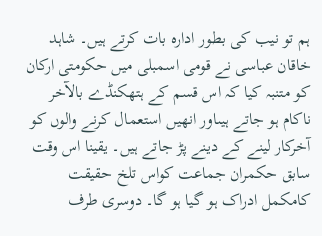ہم تو نیب کی بطور ادارہ بات کرتے ہیں۔ شاہد خاقان عباسی نے قومی اسمبلی میں حکومتی ارکان کو متنبہ کیا کہ اس قسم کے ہتھکنڈے بالآخر ناکام ہو جاتے ہیںاور انھیں استعمال کرنے والوں کو آخرکار لینے کے دینے پڑ جاتے ہیں۔ یقینا اس وقت سابق حکمران جماعت کواس تلخ حقیقت کامکمل ادراک ہو گیا ہو گا۔ دوسری طرف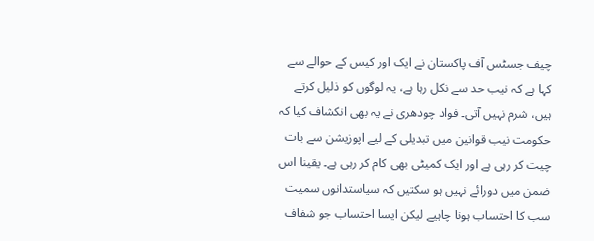چیف جسٹس آف پاکستان نے ایک اور کیس کے حوالے سے کہا ہے کہ نیب حد سے نکل رہا ہے، یہ لوگوں کو ذلیل کرتے ہیں، شرم نہیں آتی۔ فواد چودھری نے یہ بھی انکشاف کیا کہ حکومت نیب قوانین میں تبدیلی کے لیے اپوزیشن سے بات چیت کر رہی ہے اور ایک کمیٹی بھی کام کر رہی ہے۔ یقینا اس ضمن میں دورائے نہیں ہو سکتیں کہ سیاستدانوں سمیت سب کا احتساب ہونا چاہیے لیکن ایسا احتساب جو شفاف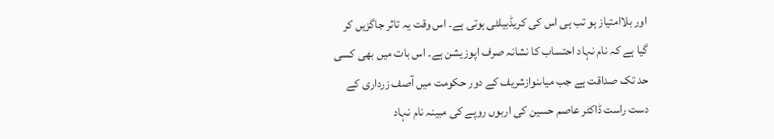اور بلاامتیاز ہو تب ہی اس کی کریڈبیلٹی ہوتی ہے۔ اس وقت یہ تاثر جاگزیں کر گیا ہے کہ نام نہاد احتساب کا نشانہ صرف اپوزیشن ہے۔ اس بات میں بھی کسی حد تک صداقت ہے جب میاںنوازشریف کے دور حکومت میں آصف زرداری کے دست راست ڈاکٹر عاصم حسین کی اربوں روپے کی مبینہ نام نہاد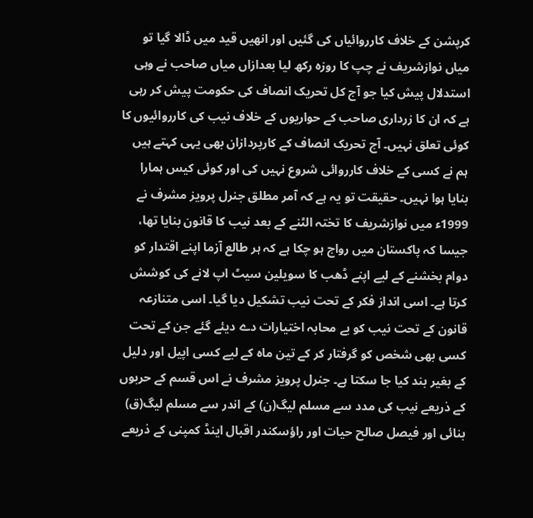کرپشن کے خلاف کارروائیاں کی گئیں اور انھیں قید میں ڈالا گیا تو میاں نوازشریف نے چپ کا روزہ رکھ لیا بعدازاں میاں صاحب نے وہی استدلال پیش کیا جو آج کل تحریک انصاف کی حکومت پیش کر رہی ہے کہ ان کا زرداری صاحب کے حواریوں کے خلاف نیب کی کارروائیوں کا کوئی تعلق نہیں۔ آج تحریک انصاف کے کارپردازان بھی یہی کہتے ہیں ہم نے کسی کے خلاف کارروائی شروع نہیں کی اور کوئی کیس ہمارا بنایا ہوا نہیں۔ حقیقت تو یہ ہے کہ آمر مطلق جنرل پرویز مشرف نے 1999ء میں نوازشریف کا تختہ الٹنے کے بعد نیب کا قانون بنایا تھا، جیسا کہ پاکستان میں رواج ہو چکا ہے کہ ہر طالع آزما اپنے اقتدار کو دوام بخشنے کے لیے اپنے ڈھب کا سویلین سیٹ اپ لانے کی کوشش کرتا ہے۔ اسی انداز فکر کے تحت نیب تشکیل دیا گیا۔ اسی متنازعہ قانون کے تحت نیب کو بے محابہ اختیارات دے دیئے گئے جن کے تحت کسی بھی شخص کو گرفتار کر کے تین ماہ کے لیے کسی اپیل اور دلیل کے بغیر بند کیا جا سکتا ہے۔ جنرل پرویز مشرف نے اس قسم کے حربوں کے ذریعے نیب کی مدد سے مسلم لیگ(ن) کے اندر سے مسلم لیگ(ق) بنائی اور فیصل صالح حیات اور راؤسکندر اقبال اینڈ کمپنی کے ذریعے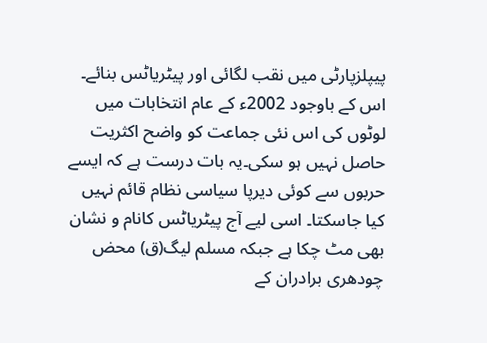پیپلزپارٹی میں نقب لگائی اور پیٹریاٹس بنائے۔ اس کے باوجود 2002ء کے عام انتخابات میں لوٹوں کی اس نئی جماعت کو واضح اکثریت حاصل نہیں ہو سکی۔یہ بات درست ہے کہ ایسے حربوں سے کوئی دیرپا سیاسی نظام قائم نہیں کیا جاسکتا۔ اسی لیے آج پیٹریاٹس کانام و نشان بھی مٹ چکا ہے جبکہ مسلم لیگ(ق) محض چودھری برادران کے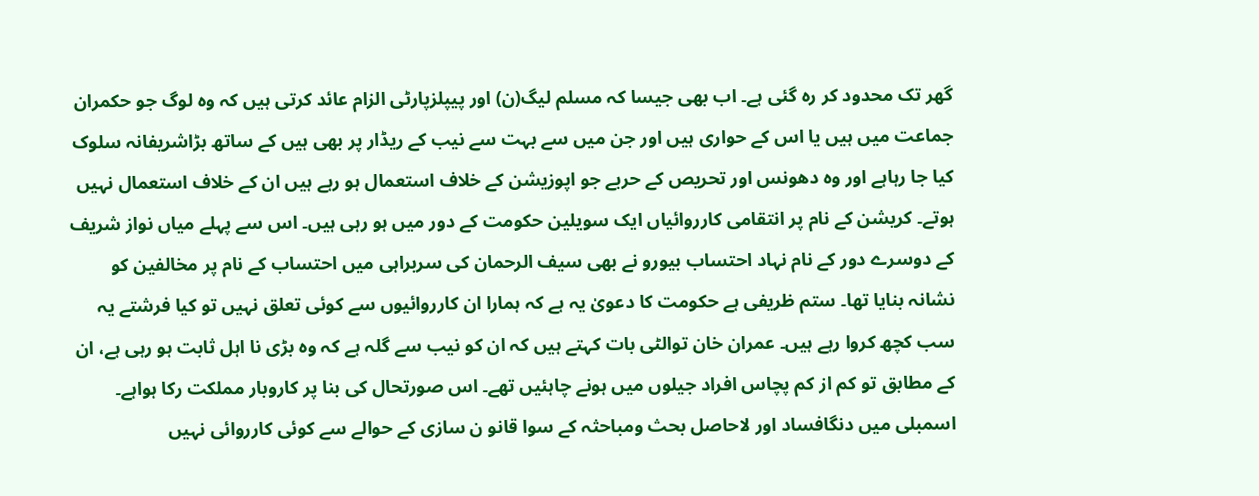گھر تک محدود کر رہ گئی ہے۔ اب بھی جیسا کہ مسلم لیگ(ن) اور پیپلزپارٹی الزام عائد کرتی ہیں کہ وہ لوگ جو حکمران جماعت میں ہیں یا اس کے حواری ہیں اور جن میں سے بہت سے نیب کے ریڈار پر بھی ہیں کے ساتھ بڑاشریفانہ سلوک کیا جا رہاہے اور وہ دھونس اور تحریص کے حربے جو اپوزیشن کے خلاف استعمال ہو رہے ہیں ان کے خلاف استعمال نہیں ہوتے۔ کریشن کے نام پر انتقامی کارروائیاں ایک سویلین حکومت کے دور میں ہو رہی ہیں۔ اس سے پہلے میاں نواز شریف کے دوسرے دور کے نام نہاد احتساب بیورو نے بھی سیف الرحمان کی سربراہی میں احتساب کے نام پر مخالفین کو نشانہ بنایا تھا۔ ستم ظریفی ہے حکومت کا دعویٰ یہ ہے کہ ہمارا ان کارروائیوں سے کوئی تعلق نہیں تو کیا فرشتے یہ سب کچھ کروا رہے ہیں۔ عمران خان توالٹی بات کہتے ہیں کہ ان کو نیب سے گلہ ہے کہ وہ بڑی نا اہل ثابت ہو رہی ہے، ان کے مطابق تو کم از کم پچاس افراد جیلوں میں ہونے چاہئیں تھے۔ اس صورتحال کی بنا پر کاروبار مملکت رکا ہواہے۔ اسمبلی میں دنگافساد اور لاحاصل بحث ومباحثہ کے سوا قانو ن سازی کے حوالے سے کوئی کارروائی نہیں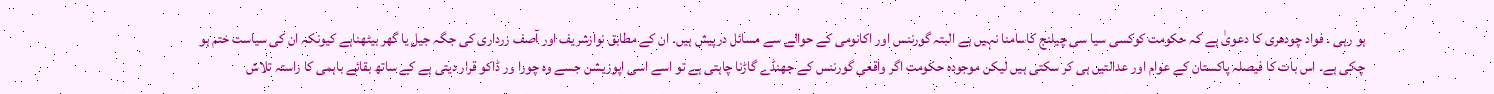ہو رہی ۔ فواد چودھری کا دعویٰ ہے کہ حکومت کوکسی سیا سی چیلنج کاسامنا نہیں ہے البتہ گورننس اور اکانومی کے حوالے سے مسائل درپیش ہیں۔ ان کے مطابق نوازشریف اور آصف زرداری کی جگہ جیل یا گھر بیٹھناہے کیونکہ ان کی سیاست ختم ہو چکی ہے۔ اس بات کا فیصلہ پاکستان کے عوام اور عدالتیں ہی کر سکتی ہیں لیکن موجودہ حکومت اگر واقعی گورننس کے جھنڈے گاڑنا چاہتی ہے تو اسے اسی اپوزیشن جسے وہ چورا ور ڈاکو قرار دیتی ہے کے ساتھ بقائے باہمی کا راستہ تلاش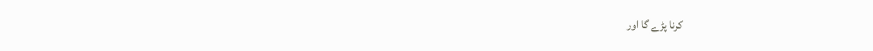کرنا پڑے گا اور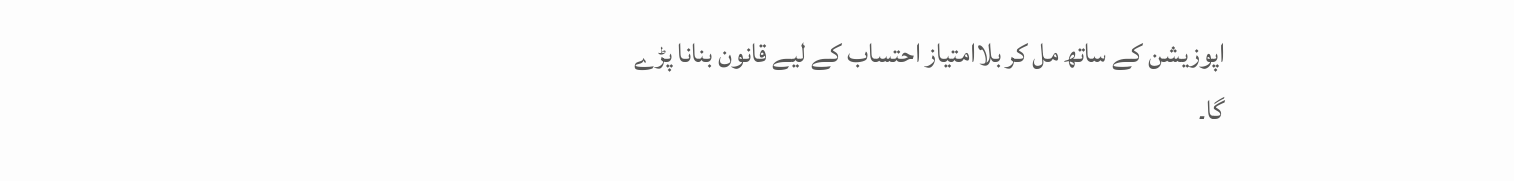اپوزیشن کے ساتھ مل کر بلاامتیاز احتساب کے لیے قانون بنانا پڑے گا۔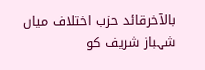بالآخرقائد حزب اختلاف میاں شہباز شریف کو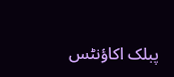پبلک اکاؤنٹس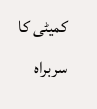کمیٹی کا سربراہ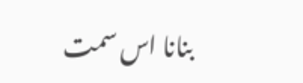بنانا اس سمت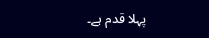پہلا قدم ہے۔